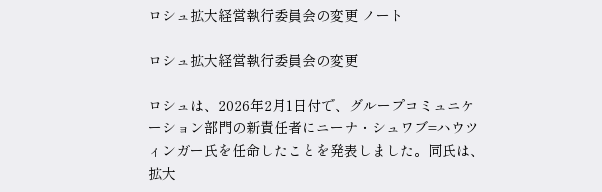ロシュ拡大経営執行委員会の変更 ノート

ロシュ拡大経営執行委員会の変更

ロシュは、2026年2月1日付で、グループコミュニケーション部門の新責任者にニーナ・シュワブ=ハウツィンガー氏を任命したことを発表しました。同氏は、拡大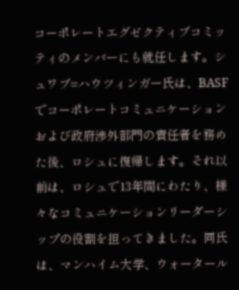コーポレートエグゼクティブコミッティのメンバーにも就任します。シュワブ=ハウツィンガー氏は、BASFでコーポレートコミュニケーションおよび政府渉外部門の責任者を務めた後、ロシュに復帰します。それ以前は、ロシュで13年間にわたり、様々なコミュニケーションリーダーシップの役割を担ってきました。同氏は、マンハイム大学、ウォータール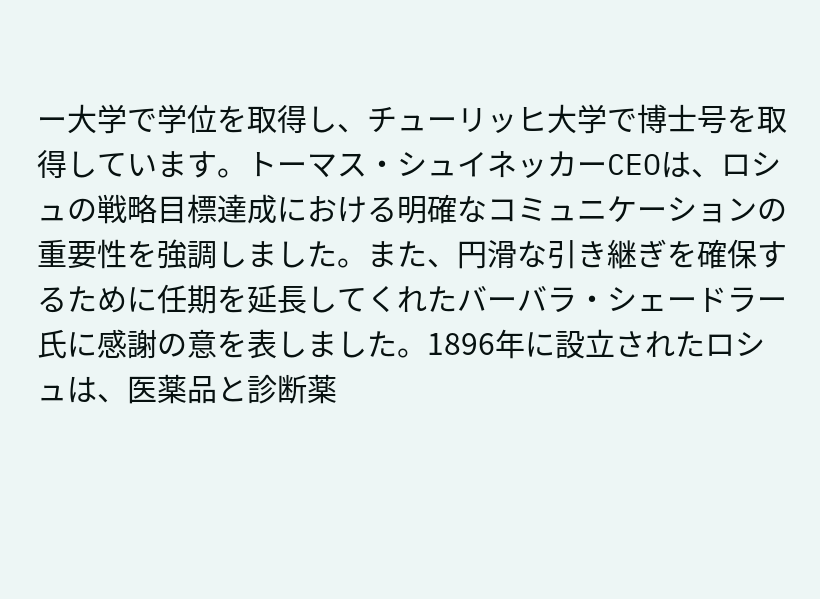ー大学で学位を取得し、チューリッヒ大学で博士号を取得しています。トーマス・シュイネッカーCEOは、ロシュの戦略目標達成における明確なコミュニケーションの重要性を強調しました。また、円滑な引き継ぎを確保するために任期を延長してくれたバーバラ・シェードラー氏に感謝の意を表しました。1896年に設立されたロシュは、医薬品と診断薬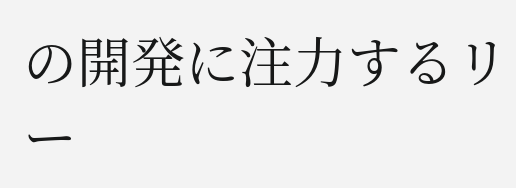の開発に注力するリー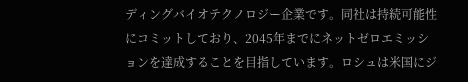ディングバイオテクノロジー企業です。同社は持続可能性にコミットしており、2045年までにネットゼロエミッションを達成することを目指しています。ロシュは米国にジ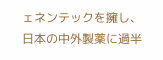ェネンテックを擁し、日本の中外製薬に過半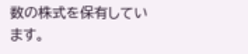数の株式を保有しています。